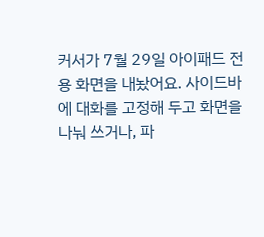커서가 7월 29일 아이패드 전용 화면을 내놨어요. 사이드바에 대화를 고정해 두고 화면을 나눠 쓰거나, 파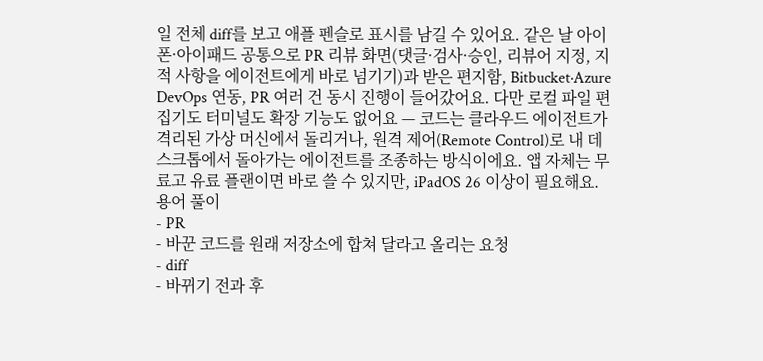일 전체 diff를 보고 애플 펜슬로 표시를 남길 수 있어요. 같은 날 아이폰·아이패드 공통으로 PR 리뷰 화면(댓글·검사·승인, 리뷰어 지정, 지적 사항을 에이전트에게 바로 넘기기)과 받은 편지함, Bitbucket·Azure DevOps 연동, PR 여러 건 동시 진행이 들어갔어요. 다만 로컬 파일 편집기도 터미널도 확장 기능도 없어요 — 코드는 클라우드 에이전트가 격리된 가상 머신에서 돌리거나, 원격 제어(Remote Control)로 내 데스크톱에서 돌아가는 에이전트를 조종하는 방식이에요. 앱 자체는 무료고 유료 플랜이면 바로 쓸 수 있지만, iPadOS 26 이상이 필요해요.
용어 풀이
- PR
- 바꾼 코드를 원래 저장소에 합쳐 달라고 올리는 요청
- diff
- 바뀌기 전과 후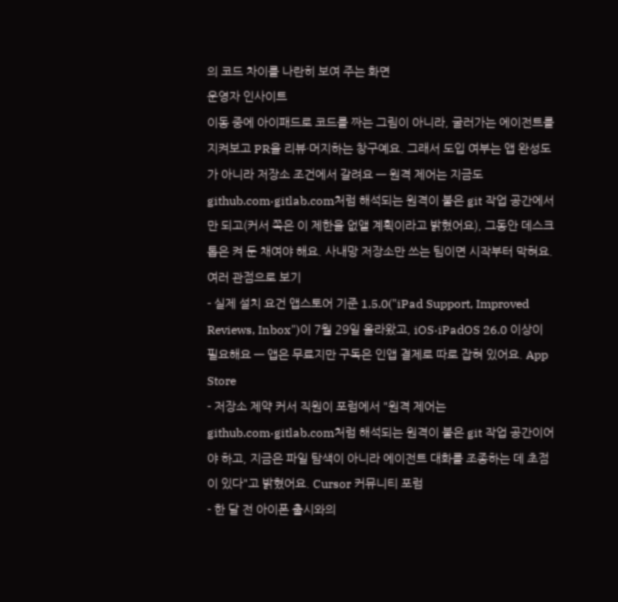의 코드 차이를 나란히 보여 주는 화면
운영자 인사이트
이동 중에 아이패드로 코드를 짜는 그림이 아니라, 굴러가는 에이전트를 지켜보고 PR을 리뷰·머지하는 창구예요. 그래서 도입 여부는 앱 완성도가 아니라 저장소 조건에서 갈려요 — 원격 제어는 지금도 github.com·gitlab.com처럼 해석되는 원격이 붙은 git 작업 공간에서만 되고(커서 쪽은 이 제한을 없앨 계획이라고 밝혔어요), 그동안 데스크톱은 켜 둔 채여야 해요. 사내망 저장소만 쓰는 팀이면 시작부터 막혀요.
여러 관점으로 보기
- 실제 설치 요건 앱스토어 기준 1.5.0("iPad Support, Improved Reviews, Inbox")이 7월 29일 올라왔고, iOS·iPadOS 26.0 이상이 필요해요 — 앱은 무료지만 구독은 인앱 결제로 따로 잡혀 있어요. App Store
- 저장소 제약 커서 직원이 포럼에서 "원격 제어는 github.com·gitlab.com처럼 해석되는 원격이 붙은 git 작업 공간이어야 하고, 지금은 파일 탐색이 아니라 에이전트 대화를 조종하는 데 초점이 있다"고 밝혔어요. Cursor 커뮤니티 포럼
- 한 달 전 아이폰 출시와의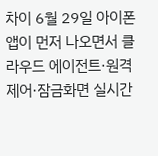차이 6월 29일 아이폰 앱이 먼저 나오면서 클라우드 에이전트·원격 제어·잠금화면 실시간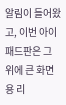알림이 들어왔고, 이번 아이패드판은 그 위에 큰 화면용 리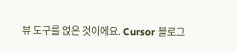뷰 도구를 얹은 것이에요. Cursor 블로그